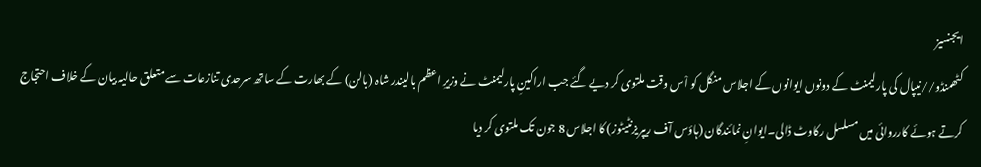ایجنسیز
کٹھمنڈو//نیپال کی پارلیمنٹ کے دونوں ایوانوں کے اجلاس منگل کو اْس وقت ملتوی کر دیے گئے جب اراکینِ پارلیمنٹ نے وزیرِ اعظم بالیندر شاہ (بالن) کے بھارت کے ساتھ سرحدی تنازعات سے متعلق حالیہ بیان کے خلاف احتجاج کرتے ہوئے کارروائی میں مسلسل رکاوٹ ڈالی۔ایوانِ نمائندگان (ہاؤس آف ریپریزنٹیٹوز) کا اجلاس 8 جون تک ملتوی کر دیا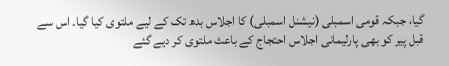گیا، جبکہ قومی اسمبلی (نیشنل اسمبلی) کا اجلاس بدھ تک کے لیے ملتوی کیا گیا۔ اس سے قبل پیر کو بھی پارلیمانی اجلاس احتجاج کے باعث ملتوی کر دیے گئے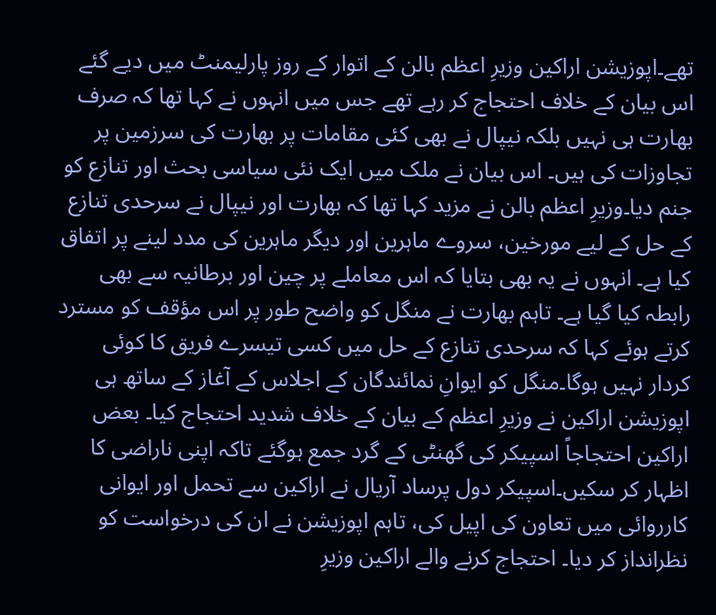تھے۔اپوزیشن اراکین وزیرِ اعظم بالن کے اتوار کے روز پارلیمنٹ میں دیے گئے اس بیان کے خلاف احتجاج کر رہے تھے جس میں انہوں نے کہا تھا کہ صرف بھارت ہی نہیں بلکہ نیپال نے بھی کئی مقامات پر بھارت کی سرزمین پر تجاوزات کی ہیں۔ اس بیان نے ملک میں ایک نئی سیاسی بحث اور تنازع کو جنم دیا۔وزیرِ اعظم بالن نے مزید کہا تھا کہ بھارت اور نیپال نے سرحدی تنازع کے حل کے لیے مورخین، سروے ماہرین اور دیگر ماہرین کی مدد لینے پر اتفاق کیا ہے۔ انہوں نے یہ بھی بتایا کہ اس معاملے پر چین اور برطانیہ سے بھی رابطہ کیا گیا ہے۔ تاہم بھارت نے منگل کو واضح طور پر اس مؤقف کو مسترد کرتے ہوئے کہا کہ سرحدی تنازع کے حل میں کسی تیسرے فریق کا کوئی کردار نہیں ہوگا۔منگل کو ایوانِ نمائندگان کے اجلاس کے آغاز کے ساتھ ہی اپوزیشن اراکین نے وزیرِ اعظم کے بیان کے خلاف شدید احتجاج کیا۔ بعض اراکین احتجاجاً اسپیکر کی گھنٹی کے گرد جمع ہوگئے تاکہ اپنی ناراضی کا اظہار کر سکیں۔اسپیکر دول پرساد آریال نے اراکین سے تحمل اور ایوانی کارروائی میں تعاون کی اپیل کی، تاہم اپوزیشن نے ان کی درخواست کو نظرانداز کر دیا۔ احتجاج کرنے والے اراکین وزیرِ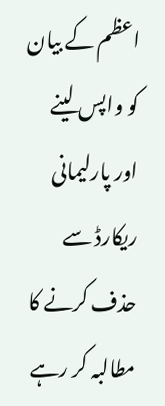اعظم کے بیان کو واپس لینے اور پارلیمانی ریکارڈ سے حذف کرنے کا مطالبہ کر رہے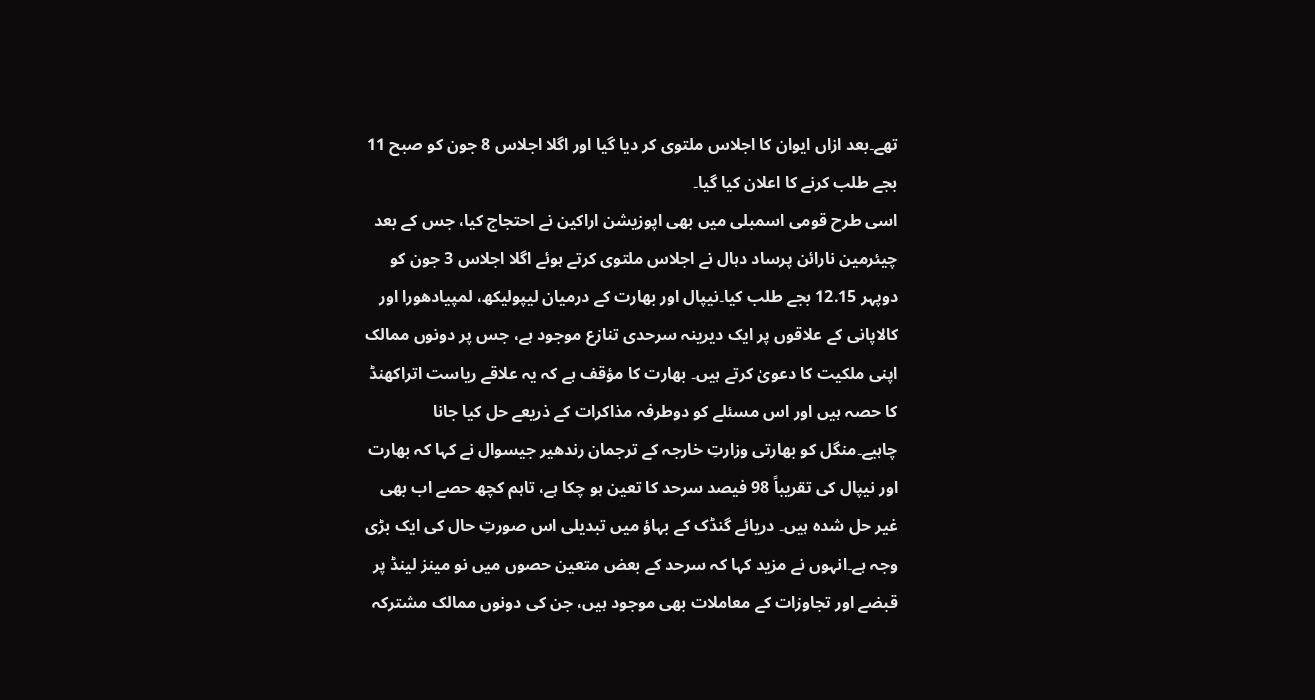تھے۔بعد ازاں ایوان کا اجلاس ملتوی کر دیا گیا اور اگلا اجلاس 8 جون کو صبح 11 بجے طلب کرنے کا اعلان کیا گیا۔
اسی طرح قومی اسمبلی میں بھی اپوزیشن اراکین نے احتجاج کیا، جس کے بعد چیئرمین نارائن پرساد دہال نے اجلاس ملتوی کرتے ہوئے اگلا اجلاس 3 جون کو دوپہر 12.15 بجے طلب کیا۔نیپال اور بھارت کے درمیان لیپولیکھ، لمپیادھورا اور کالاپانی کے علاقوں پر ایک دیرینہ سرحدی تنازع موجود ہے، جس پر دونوں ممالک اپنی ملکیت کا دعویٰ کرتے ہیں۔ بھارت کا مؤقف ہے کہ یہ علاقے ریاست اتراکھنڈ کا حصہ ہیں اور اس مسئلے کو دوطرفہ مذاکرات کے ذریعے حل کیا جانا چاہیے۔منگل کو بھارتی وزارتِ خارجہ کے ترجمان رندھیر جیسوال نے کہا کہ بھارت اور نیپال کی تقریباً 98 فیصد سرحد کا تعین ہو چکا ہے، تاہم کچھ حصے اب بھی غیر حل شدہ ہیں۔ دریائے گنڈک کے بہاؤ میں تبدیلی اس صورتِ حال کی ایک بڑی وجہ ہے۔انہوں نے مزید کہا کہ سرحد کے بعض متعین حصوں میں نو مینز لینڈ پر قبضے اور تجاوزات کے معاملات بھی موجود ہیں، جن کی دونوں ممالک مشترکہ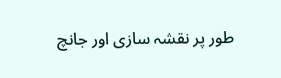طور پر نقشہ سازی اور جانچ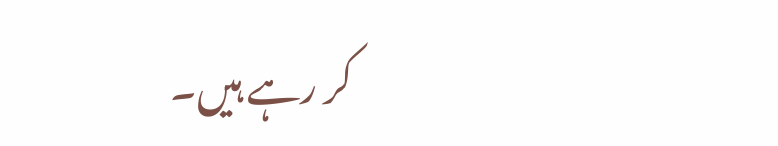کر رہے ہیں۔